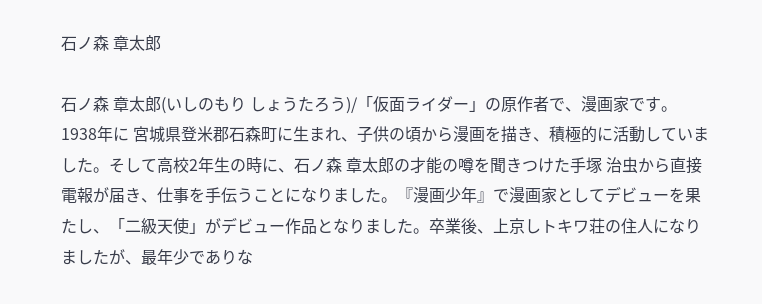石ノ森 章太郎

石ノ森 章太郎(いしのもり しょうたろう)/「仮面ライダー」の原作者で、漫画家です。1938年に 宮城県登米郡石森町に生まれ、子供の頃から漫画を描き、積極的に活動していました。そして高校2年生の時に、石ノ森 章太郎の才能の噂を聞きつけた手塚 治虫から直接電報が届き、仕事を手伝うことになりました。『漫画少年』で漫画家としてデビューを果たし、「二級天使」がデビュー作品となりました。卒業後、上京しトキワ荘の住人になりましたが、最年少でありな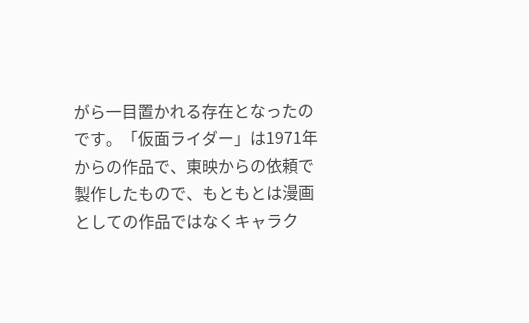がら一目置かれる存在となったのです。「仮面ライダー」は1971年からの作品で、東映からの依頼で製作したもので、もともとは漫画としての作品ではなくキャラク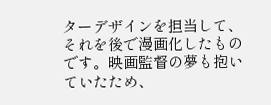ターデザインを担当して、それを後で漫画化したものです。映画監督の夢も抱いていたため、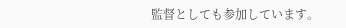監督としても参加しています。